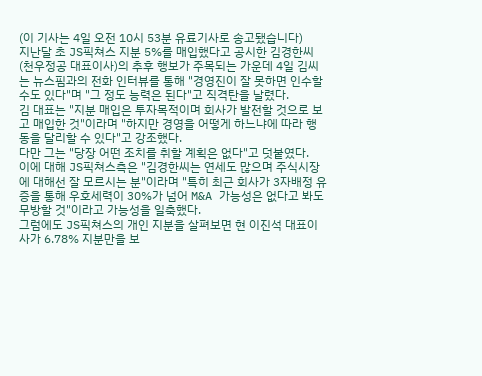(이 기사는 4일 오전 10시 53분 유료기사로 송고됐습니다)
지난달 초 JS픽쳐스 지분 5%를 매입했다고 공시한 김경한씨(천우정공 대표이사)의 추후 행보가 주목되는 가운데 4일 김씨는 뉴스핌과의 전화 인터뷰를 통해 "경영진이 잘 못하면 인수할 수도 있다"며 "그 정도 능력은 된다"고 직격탄을 날렸다.
김 대표는 "지분 매입은 투자목적이며 회사가 발전할 것으로 보고 매입한 것"이라며 "하지만 경영을 어떻게 하느냐에 따라 행동을 달리할 수 있다"고 강조했다.
다만 그는 "당장 어떤 조치를 취할 계획은 없다"고 덧붙였다.
이에 대해 JS픽쳐스측은 "김경한씨는 연세도 많으며 주식시장에 대해선 잘 모르시는 분"이라며 "특히 최근 회사가 3자배정 유증을 통해 우호세력이 30%가 넘어 M&A 가능성은 없다고 봐도 무방할 것"이라고 가능성을 일축했다.
그럼에도 JS픽쳐스의 개인 지분을 살펴보면 현 이진석 대표이사가 6.78% 지분만을 보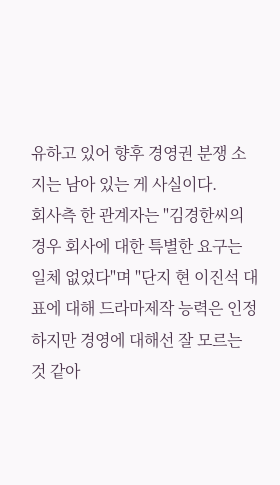유하고 있어 향후 경영권 분쟁 소지는 남아 있는 게 사실이다.
회사측 한 관계자는 "김경한씨의 경우 회사에 대한 특별한 요구는 일체 없었다"며 "단지 현 이진석 대표에 대해 드라마제작 능력은 인정하지만 경영에 대해선 잘 모르는 것 같아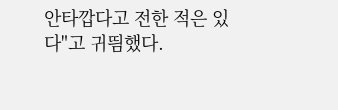안타깝다고 전한 적은 있다"고 귀띔했다.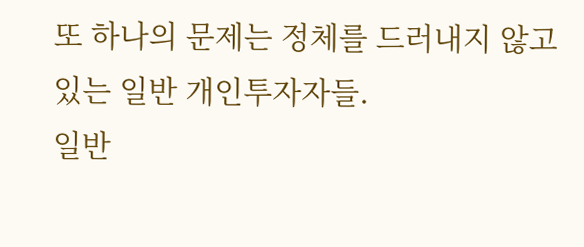또 하나의 문제는 정체를 드러내지 않고 있는 일반 개인투자자들.
일반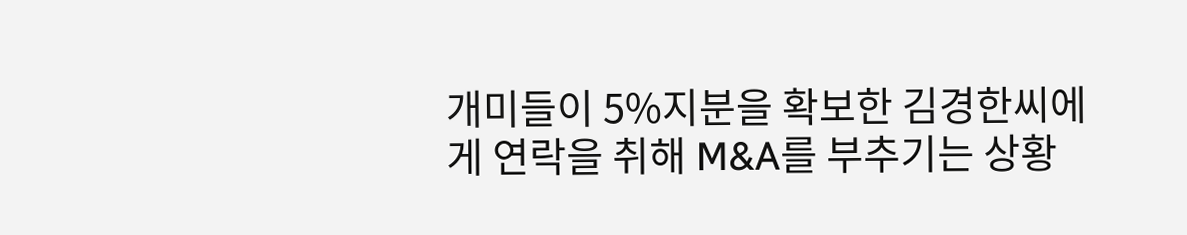개미들이 5%지분을 확보한 김경한씨에게 연락을 취해 M&A를 부추기는 상황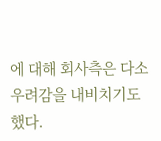에 대해 회사측은 다소 우려감을 내비치기도 했다.